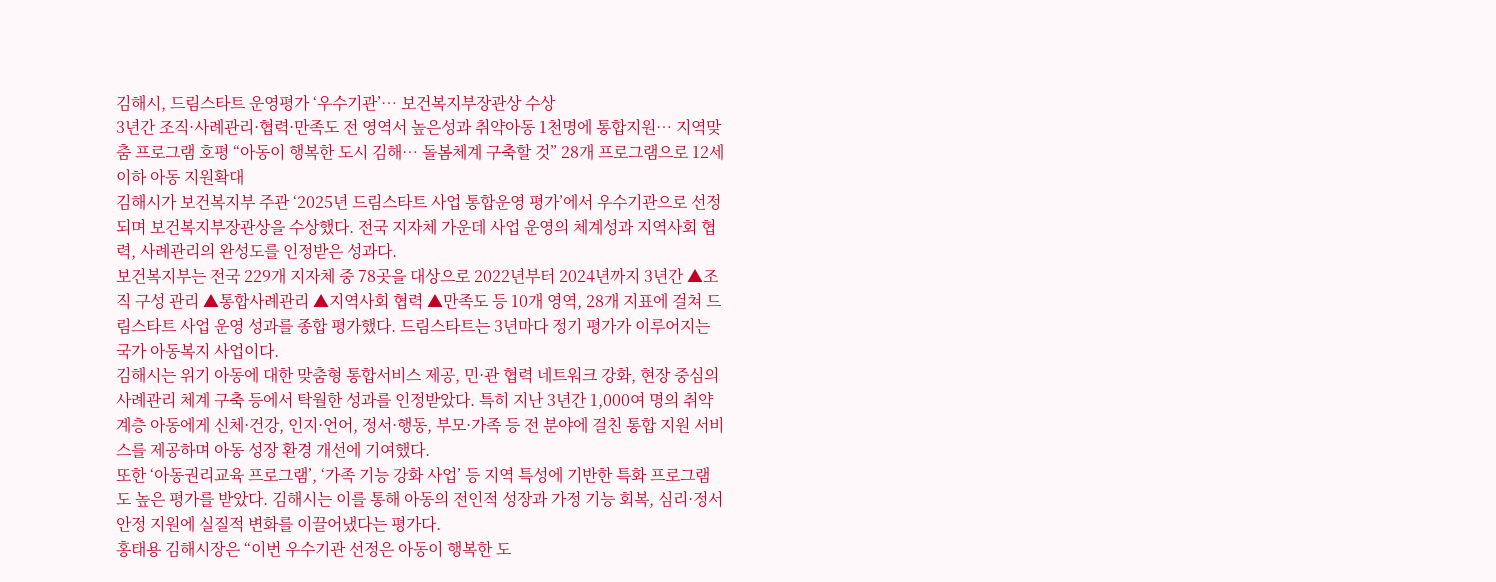김해시, 드림스타트 운영평가 ‘우수기관’… 보건복지부장관상 수상
3년간 조직·사례관리·협력·만족도 전 영역서 높은성과 취약아동 1천명에 통합지원… 지역맞춤 프로그램 호평 “아동이 행복한 도시 김해… 돌봄체계 구축할 것” 28개 프로그램으로 12세이하 아동 지원확대
김해시가 보건복지부 주관 ‘2025년 드림스타트 사업 통합운영 평가’에서 우수기관으로 선정되며 보건복지부장관상을 수상했다. 전국 지자체 가운데 사업 운영의 체계성과 지역사회 협력, 사례관리의 완성도를 인정받은 성과다.
보건복지부는 전국 229개 지자체 중 78곳을 대상으로 2022년부터 2024년까지 3년간 ▲조직 구성 관리 ▲통합사례관리 ▲지역사회 협력 ▲만족도 등 10개 영역, 28개 지표에 걸쳐 드림스타트 사업 운영 성과를 종합 평가했다. 드림스타트는 3년마다 정기 평가가 이루어지는 국가 아동복지 사업이다.
김해시는 위기 아동에 대한 맞춤형 통합서비스 제공, 민·관 협력 네트워크 강화, 현장 중심의 사례관리 체계 구축 등에서 탁월한 성과를 인정받았다. 특히 지난 3년간 1,000여 명의 취약계층 아동에게 신체·건강, 인지·언어, 정서·행동, 부모·가족 등 전 분야에 걸친 통합 지원 서비스를 제공하며 아동 성장 환경 개선에 기여했다.
또한 ‘아동권리교육 프로그램’, ‘가족 기능 강화 사업’ 등 지역 특성에 기반한 특화 프로그램도 높은 평가를 받았다. 김해시는 이를 통해 아동의 전인적 성장과 가정 기능 회복, 심리·정서 안정 지원에 실질적 변화를 이끌어냈다는 평가다.
홍태용 김해시장은 “이번 우수기관 선정은 아동이 행복한 도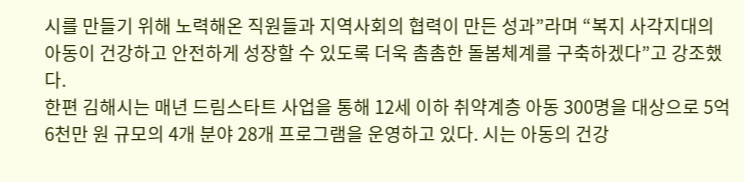시를 만들기 위해 노력해온 직원들과 지역사회의 협력이 만든 성과”라며 “복지 사각지대의 아동이 건강하고 안전하게 성장할 수 있도록 더욱 촘촘한 돌봄체계를 구축하겠다”고 강조했다.
한편 김해시는 매년 드림스타트 사업을 통해 12세 이하 취약계층 아동 300명을 대상으로 5억 6천만 원 규모의 4개 분야 28개 프로그램을 운영하고 있다. 시는 아동의 건강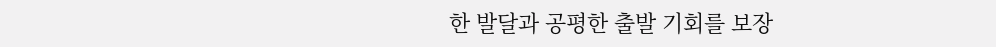한 발달과 공평한 출발 기회를 보장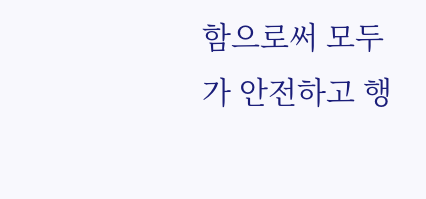함으로써 모두가 안전하고 행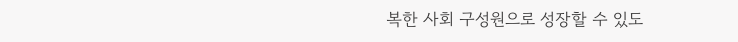복한 사회 구성원으로 성장할 수 있도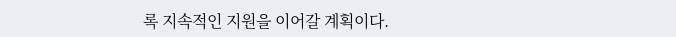록 지속적인 지원을 이어갈 계획이다.